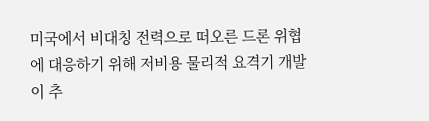미국에서 비대칭 전력으로 떠오른 드론 위협에 대응하기 위해 저비용 물리적 요격기 개발이 추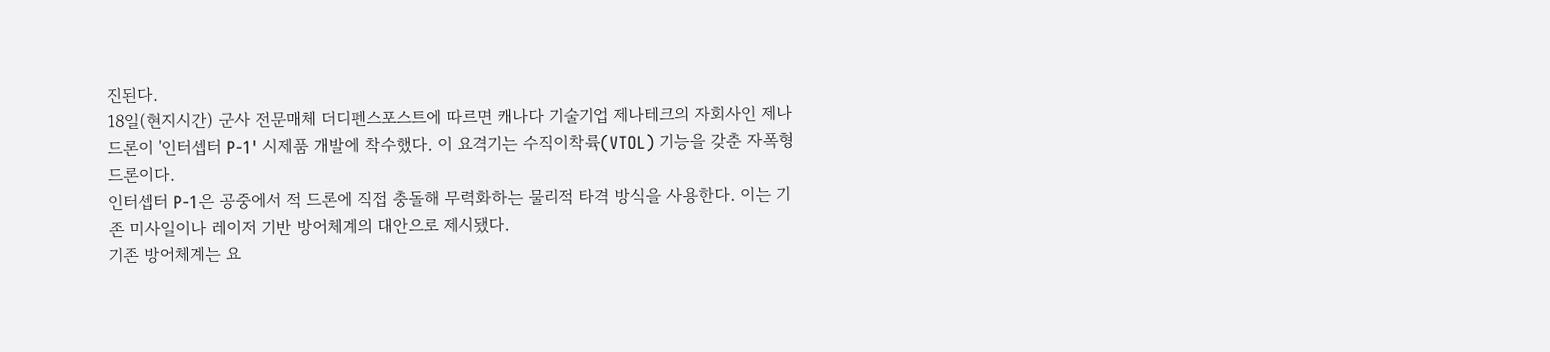진된다.
18일(현지시간) 군사 전문매체 더디펜스포스트에 따르면 캐나다 기술기업 제나테크의 자회사인 제나드론이 '인터셉터 P-1' 시제품 개발에 착수했다. 이 요격기는 수직이착륙(VTOL) 기능을 갖춘 자폭형 드론이다.
인터셉터 P-1은 공중에서 적 드론에 직접 충돌해 무력화하는 물리적 타격 방식을 사용한다. 이는 기존 미사일이나 레이저 기반 방어체계의 대안으로 제시됐다.
기존 방어체계는 요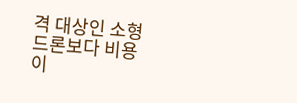격 대상인 소형 드론보다 비용이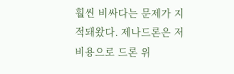훨씬 비싸다는 문제가 지적돼왔다. 제나드론은 저비용으로 드론 위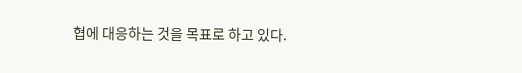협에 대응하는 것을 목표로 하고 있다.